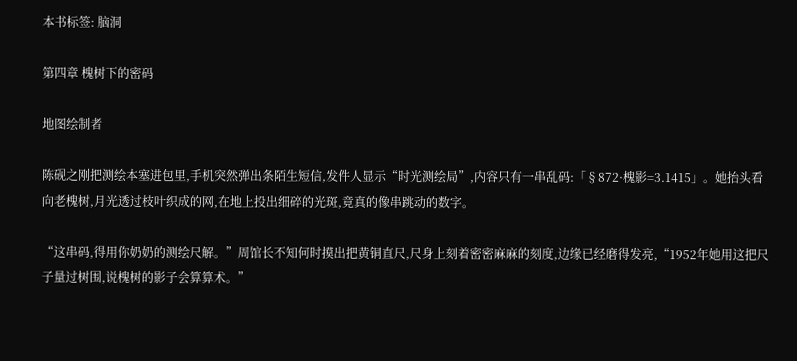本书标签: 脑洞

第四章 槐树下的密码

地图绘制者

陈砚之刚把测绘本塞进包里,手机突然弹出条陌生短信,发件人显示“时光测绘局”,内容只有一串乱码:「§872·槐影=3.1415」。她抬头看向老槐树,月光透过枝叶织成的网,在地上投出细碎的光斑,竟真的像串跳动的数字。

“这串码,得用你奶奶的测绘尺解。”周馆长不知何时摸出把黄铜直尺,尺身上刻着密密麻麻的刻度,边缘已经磨得发亮,“1952年她用这把尺子量过树围,说槐树的影子会算算术。”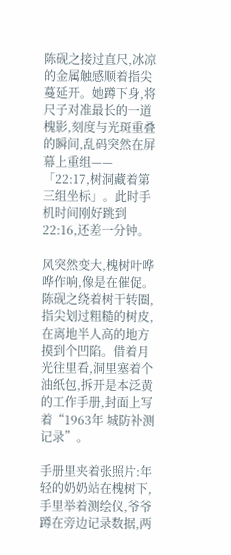陈砚之接过直尺,冰凉的金属触感顺着指尖蔓延开。她蹲下身,将尺子对准最长的一道槐影,刻度与光斑重叠的瞬间,乱码突然在屏幕上重组——「22:17,树洞藏着第三组坐标」。此时手机时间刚好跳到22:16,还差一分钟。

风突然变大,槐树叶哗哗作响,像是在催促。陈砚之绕着树干转圈,指尖划过粗糙的树皮,在离地半人高的地方摸到个凹陷。借着月光往里看,洞里塞着个油纸包,拆开是本泛黄的工作手册,封面上写着“1963年 城防补测记录”。

手册里夹着张照片:年轻的奶奶站在槐树下,手里举着测绘仪,爷爷蹲在旁边记录数据,两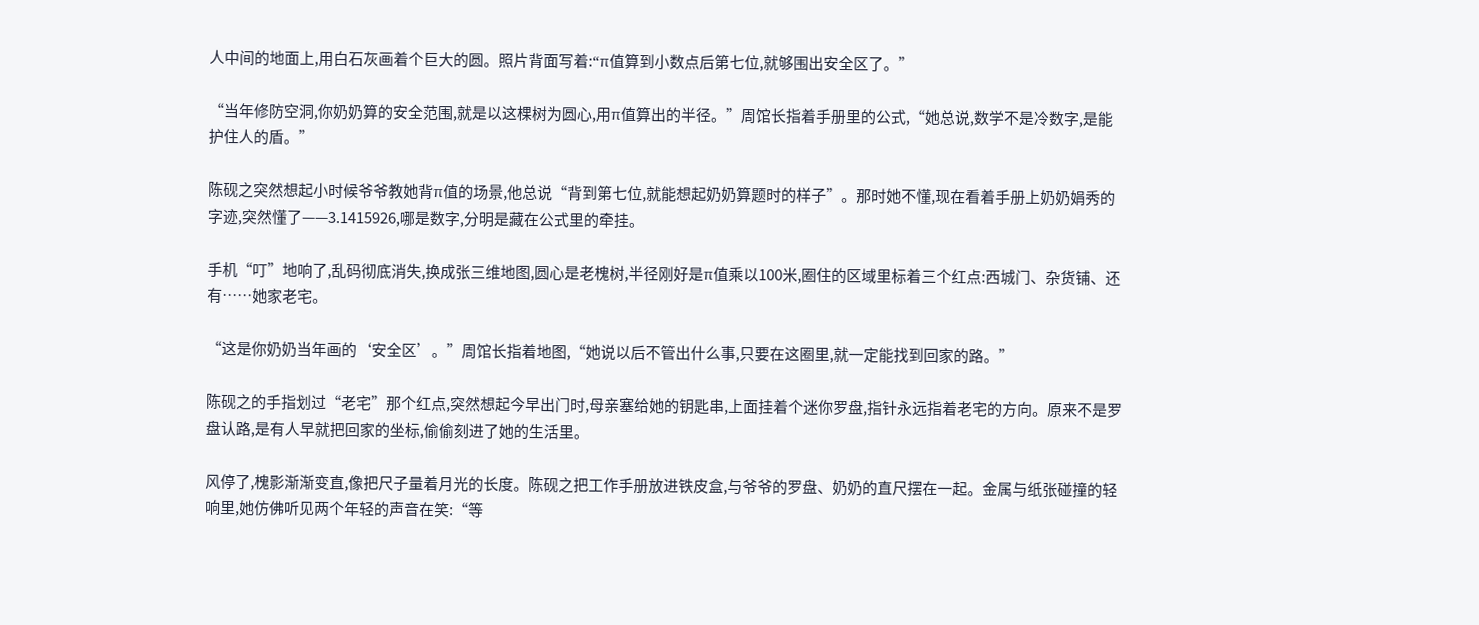人中间的地面上,用白石灰画着个巨大的圆。照片背面写着:“π值算到小数点后第七位,就够围出安全区了。”

“当年修防空洞,你奶奶算的安全范围,就是以这棵树为圆心,用π值算出的半径。”周馆长指着手册里的公式,“她总说,数学不是冷数字,是能护住人的盾。”

陈砚之突然想起小时候爷爷教她背π值的场景,他总说“背到第七位,就能想起奶奶算题时的样子”。那时她不懂,现在看着手册上奶奶娟秀的字迹,突然懂了——3.1415926,哪是数字,分明是藏在公式里的牵挂。

手机“叮”地响了,乱码彻底消失,换成张三维地图,圆心是老槐树,半径刚好是π值乘以100米,圈住的区域里标着三个红点:西城门、杂货铺、还有……她家老宅。

“这是你奶奶当年画的‘安全区’。”周馆长指着地图,“她说以后不管出什么事,只要在这圈里,就一定能找到回家的路。”

陈砚之的手指划过“老宅”那个红点,突然想起今早出门时,母亲塞给她的钥匙串,上面挂着个迷你罗盘,指针永远指着老宅的方向。原来不是罗盘认路,是有人早就把回家的坐标,偷偷刻进了她的生活里。

风停了,槐影渐渐变直,像把尺子量着月光的长度。陈砚之把工作手册放进铁皮盒,与爷爷的罗盘、奶奶的直尺摆在一起。金属与纸张碰撞的轻响里,她仿佛听见两个年轻的声音在笑:“等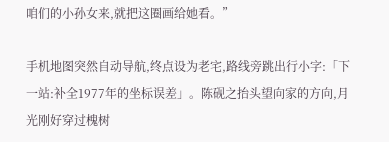咱们的小孙女来,就把这圈画给她看。”

手机地图突然自动导航,终点设为老宅,路线旁跳出行小字:「下一站:补全1977年的坐标误差」。陈砚之抬头望向家的方向,月光刚好穿过槐树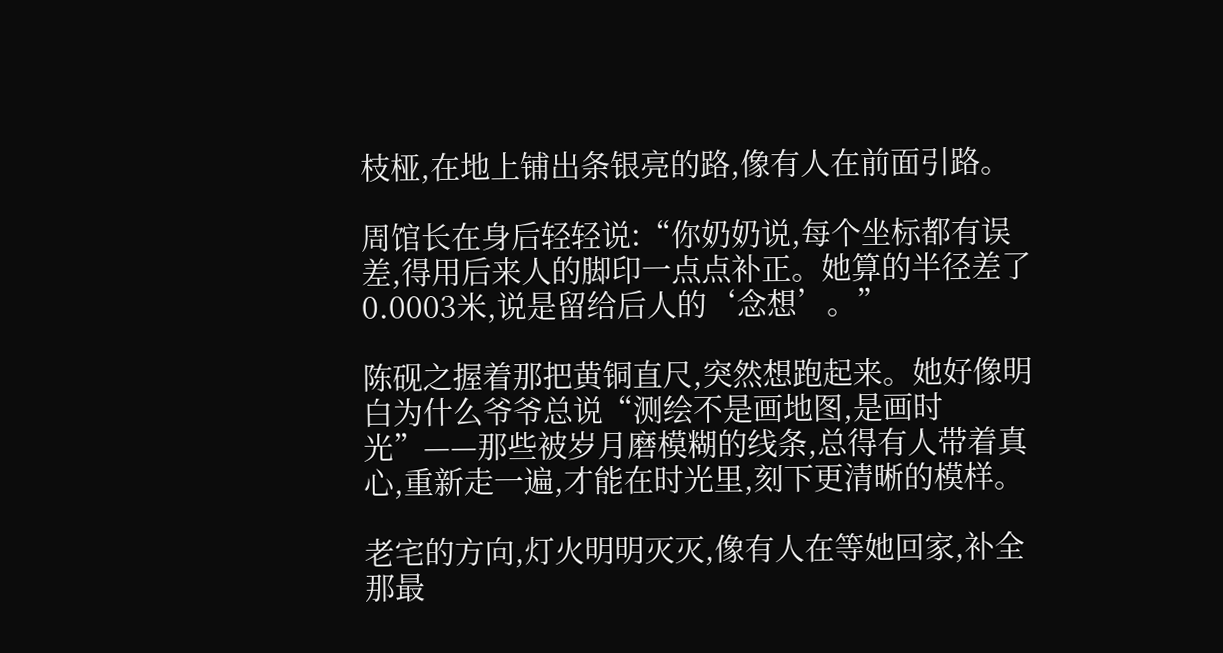枝桠,在地上铺出条银亮的路,像有人在前面引路。

周馆长在身后轻轻说:“你奶奶说,每个坐标都有误差,得用后来人的脚印一点点补正。她算的半径差了0.0003米,说是留给后人的‘念想’。”

陈砚之握着那把黄铜直尺,突然想跑起来。她好像明白为什么爷爷总说“测绘不是画地图,是画时光”——那些被岁月磨模糊的线条,总得有人带着真心,重新走一遍,才能在时光里,刻下更清晰的模样。

老宅的方向,灯火明明灭灭,像有人在等她回家,补全那最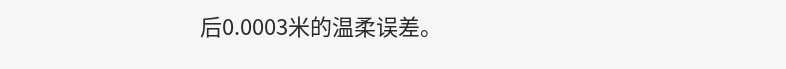后0.0003米的温柔误差。